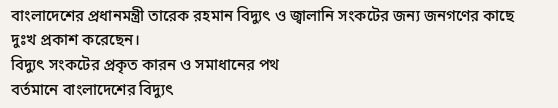বাংলাদেশের প্রধানমন্ত্রী তারেক রহমান বিদ্যুৎ ও জ্বালানি সংকটের জন্য জনগণের কাছে দুঃখ প্রকাশ করেছেন।
বিদ্যুৎ সংকটের প্রকৃত কারন ও সমাধানের পথ
বর্তমানে বাংলাদেশের বিদ্যুৎ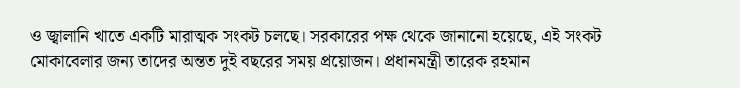ও জ্বালানি খাতে একটি মারাত্মক সংকট চলছে। সরকারের পক্ষ থেকে জানানো হয়েছে, এই সংকট মোকাবেলার জন্য তাদের অন্তত দুই বছরের সময় প্রয়োজন। প্রধানমন্ত্রী তারেক রহমান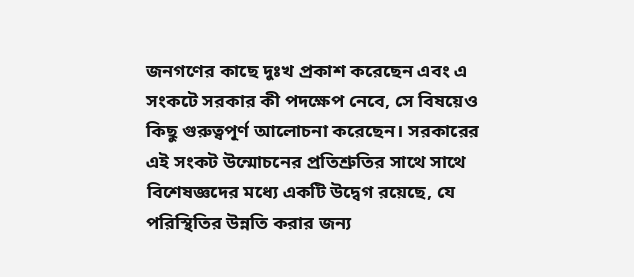জনগণের কাছে দুঃখ প্রকাশ করেছেন এবং এ সংকটে সরকার কী পদক্ষেপ নেবে, সে বিষয়েও কিছু গুরুত্বপূর্ণ আলোচনা করেছেন। সরকারের এই সংকট উন্মোচনের প্রতিশ্রুতির সাথে সাথে বিশেষজ্ঞদের মধ্যে একটি উদ্বেগ রয়েছে, যে পরিস্থিতির উন্নতি করার জন্য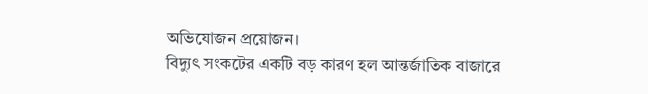অভিযোজন প্রয়োজন।
বিদ্যুৎ সংকটের একটি বড় কারণ হল আন্তর্জাতিক বাজারে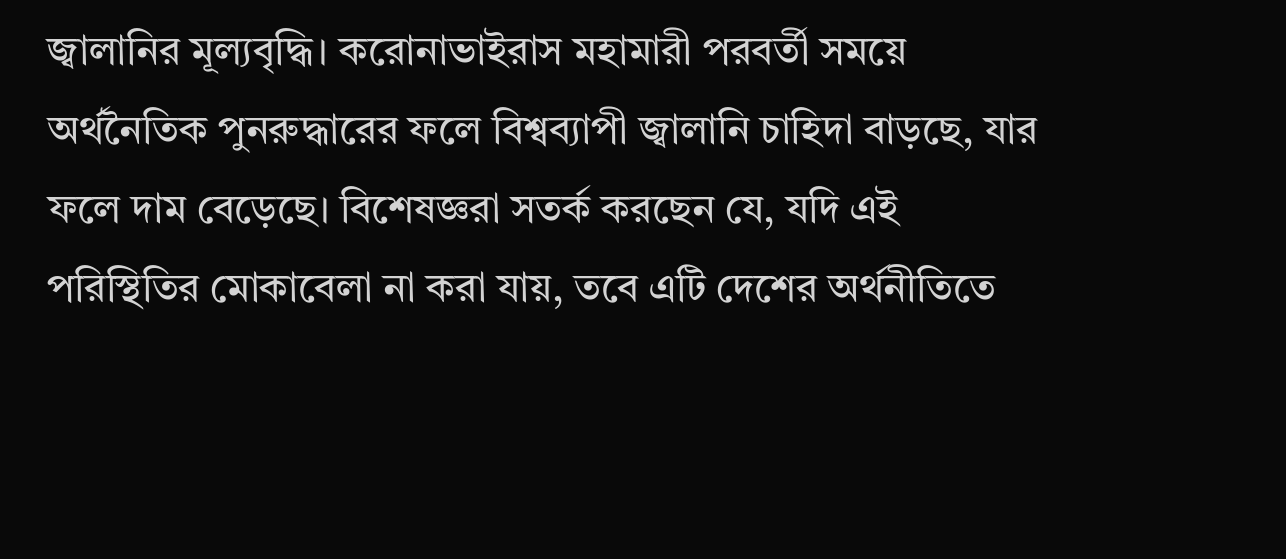জ্বালানির মূল্যবৃদ্ধি। করোনাভাইরাস মহামারী পরবর্তী সময়ে অর্থনৈতিক পুনরুদ্ধারের ফলে বিশ্বব্যাপী জ্বালানি চাহিদা বাড়ছে, যার ফলে দাম বেড়েছে। বিশেষজ্ঞরা সতর্ক করছেন যে, যদি এই পরিস্থিতির মোকাবেলা না করা যায়, তবে এটি দেশের অর্থনীতিতে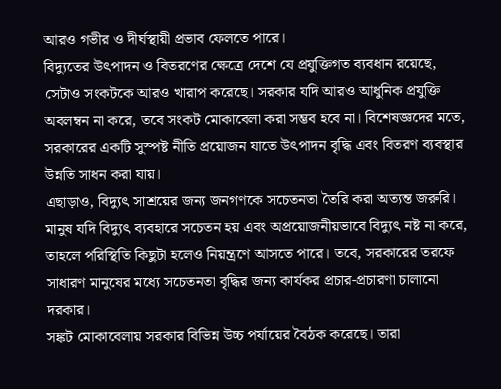আরও গভীর ও দীর্ঘস্থায়ী প্রভাব ফেলতে পারে।
বিদ্যুতের উৎপাদন ও বিতরণের ক্ষেত্রে দেশে যে প্রযুক্তিগত ব্যবধান রয়েছে, সেটাও সংকটকে আরও খারাপ করেছে। সরকার যদি আরও আধুনিক প্রযুক্তি অবলম্বন না করে, তবে সংকট মোকাবেলা করা সম্ভব হবে না। বিশেষজ্ঞদের মতে, সরকারের একটি সুস্পষ্ট নীতি প্রয়োজন যাতে উৎপাদন বৃদ্ধি এবং বিতরণ ব্যবস্থার উন্নতি সাধন করা যায়।
এছাড়াও, বিদ্যুৎ সাশ্রয়ের জন্য জনগণকে সচেতনতা তৈরি করা অত্যন্ত জরুরি। মানুষ যদি বিদ্যুৎ ব্যবহারে সচেতন হয় এবং অপ্রয়োজনীয়ভাবে বিদ্যুৎ নষ্ট না করে, তাহলে পরিস্থিতি কিছুটা হলেও নিয়ন্ত্রণে আসতে পারে। তবে, সরকারের তরফে সাধারণ মানুষের মধ্যে সচেতনতা বৃদ্ধির জন্য কার্যকর প্রচার-প্রচারণা চালানো দরকার।
সঙ্কট মোকাবেলায় সরকার বিভিন্ন উচ্চ পর্যায়ের বৈঠক করেছে। তারা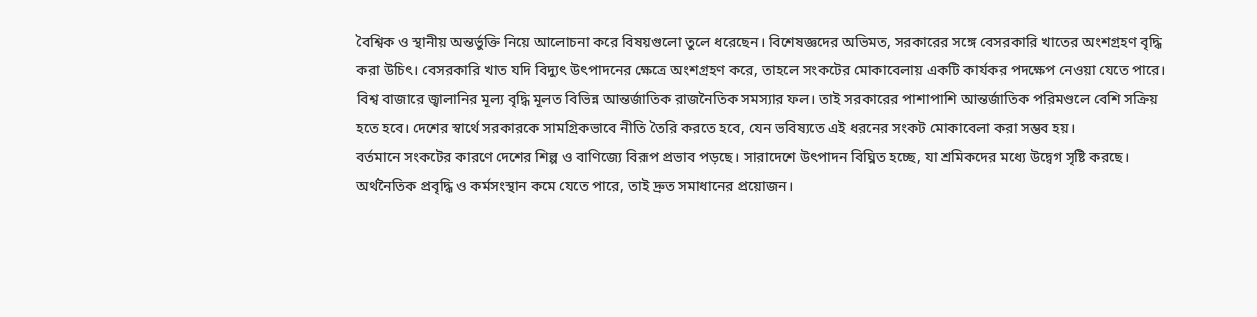বৈশ্বিক ও স্থানীয় অন্তর্ভুক্তি নিয়ে আলোচনা করে বিষয়গুলো তুলে ধরেছেন। বিশেষজ্ঞদের অভিমত, সরকারের সঙ্গে বেসরকারি খাতের অংশগ্রহণ বৃদ্ধি করা উচিৎ। বেসরকারি খাত যদি বিদ্যুৎ উৎপাদনের ক্ষেত্রে অংশগ্রহণ করে, তাহলে সংকটের মোকাবেলায় একটি কার্যকর পদক্ষেপ নেওয়া যেতে পারে।
বিশ্ব বাজারে জ্বালানির মূল্য বৃদ্ধি মূলত বিভিন্ন আন্তর্জাতিক রাজনৈতিক সমস্যার ফল। তাই সরকারের পাশাপাশি আন্তর্জাতিক পরিমণ্ডলে বেশি সক্রিয় হতে হবে। দেশের স্বার্থে সরকারকে সামগ্রিকভাবে নীতি তৈরি করতে হবে, যেন ভবিষ্যতে এই ধরনের সংকট মোকাবেলা করা সম্ভব হয়।
বর্তমানে সংকটের কারণে দেশের শিল্প ও বাণিজ্যে বিরূপ প্রভাব পড়ছে। সারাদেশে উৎপাদন বিঘ্নিত হচ্ছে, যা শ্রমিকদের মধ্যে উদ্বেগ সৃষ্টি করছে। অর্থনৈতিক প্রবৃদ্ধি ও কর্মসংস্থান কমে যেতে পারে, তাই দ্রুত সমাধানের প্রয়োজন।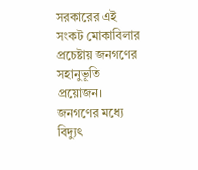সরকারের এই সংকট মোকাবিলার প্রচেষ্টায় জনগণের সহানুভূতি প্রয়োজন। জনগণের মধ্যে বিদ্যুৎ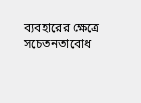ব্যবহারের ক্ষেত্রে সচেতনতাবোধ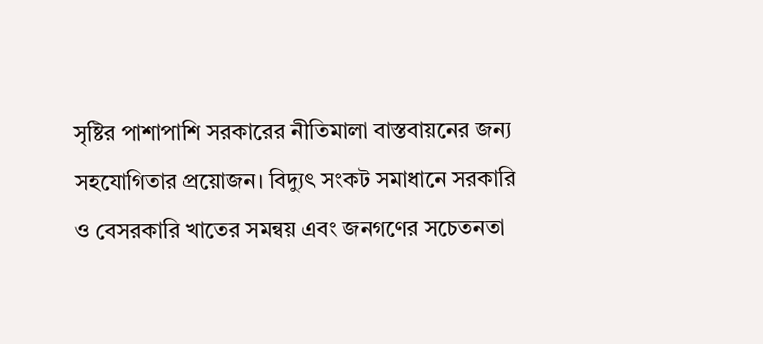সৃষ্টির পাশাপাশি সরকারের নীতিমালা বাস্তবায়নের জন্য সহযোগিতার প্রয়োজন। বিদ্যুৎ সংকট সমাধানে সরকারি ও বেসরকারি খাতের সমন্বয় এবং জনগণের সচেতনতা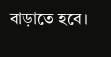বাড়াতে হবে।